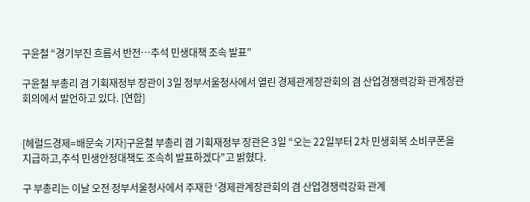구윤철 “경기부진 흐름서 반전…추석 민생대책 조속 발표”

구윤철 부총리 겸 기획재정부 장관이 3일 정부서울청사에서 열린 경제관계장관회의 겸 산업경쟁력강화 관계장관회의에서 발언하고 있다. [연합]


[헤럴드경제=배문숙 기자]구윤철 부총리 겸 기획재정부 장관은 3일 “오는 22일부터 2차 민생회복 소비쿠폰을 지급하고,추석 민생안정대책도 조속히 발표하겠다”고 밝혔다.

구 부총리는 이날 오전 정부서울청사에서 주재한 ‘경제관계장관회의 겸 산업경쟁력강화 관계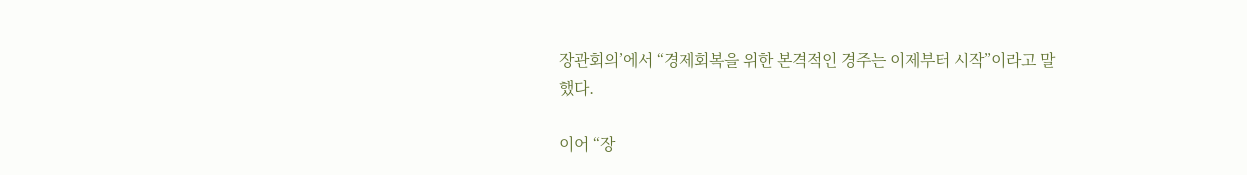장관회의’에서 “경제회복을 위한 본격적인 경주는 이제부터 시작”이라고 말했다.

이어 “장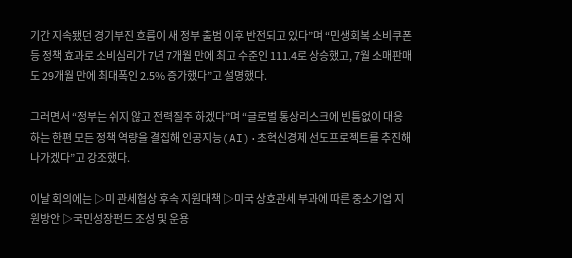기간 지속됐던 경기부진 흐름이 새 정부 출범 이후 반전되고 있다”며 “민생회복 소비쿠폰 등 정책 효과로 소비심리가 7년 7개월 만에 최고 수준인 111.4로 상승했고, 7월 소매판매도 29개월 만에 최대폭인 2.5% 증가했다”고 설명했다.

그러면서 “정부는 쉬지 않고 전력질주 하겠다”며 “글로벌 통상리스크에 빈틈없이 대응하는 한편 모든 정책 역량을 결집해 인공지능(AI)·초혁신경제 선도프로젝트를 추진해 나가겠다”고 강조했다.

이날 회의에는 ▷미 관세협상 후속 지원대책 ▷미국 상호관세 부과에 따른 중소기업 지원방안 ▷국민성장펀드 조성 및 운용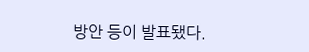방안 등이 발표됐다.